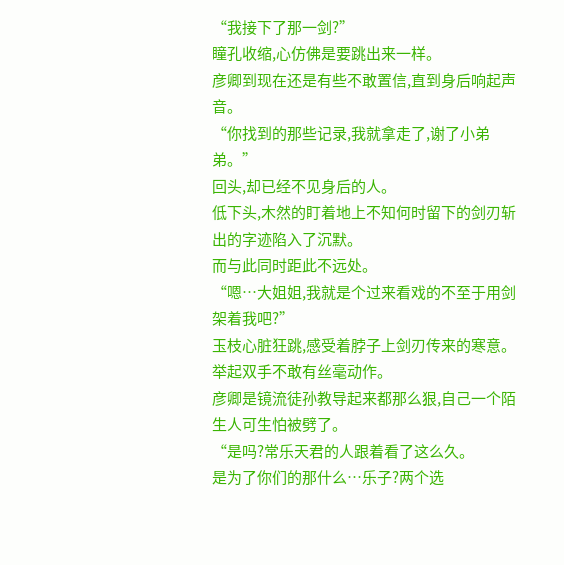“我接下了那一剑?”
瞳孔收缩,心仿佛是要跳出来一样。
彦卿到现在还是有些不敢置信,直到身后响起声音。
“你找到的那些记录,我就拿走了,谢了小弟弟。”
回头,却已经不见身后的人。
低下头,木然的盯着地上不知何时留下的剑刃斩出的字迹陷入了沉默。
而与此同时距此不远处。
“嗯…大姐姐,我就是个过来看戏的不至于用剑架着我吧?”
玉枝心脏狂跳,感受着脖子上剑刃传来的寒意。
举起双手不敢有丝毫动作。
彦卿是镜流徒孙教导起来都那么狠,自己一个陌生人可生怕被劈了。
“是吗?常乐天君的人跟着看了这么久。
是为了你们的那什么…乐子?两个选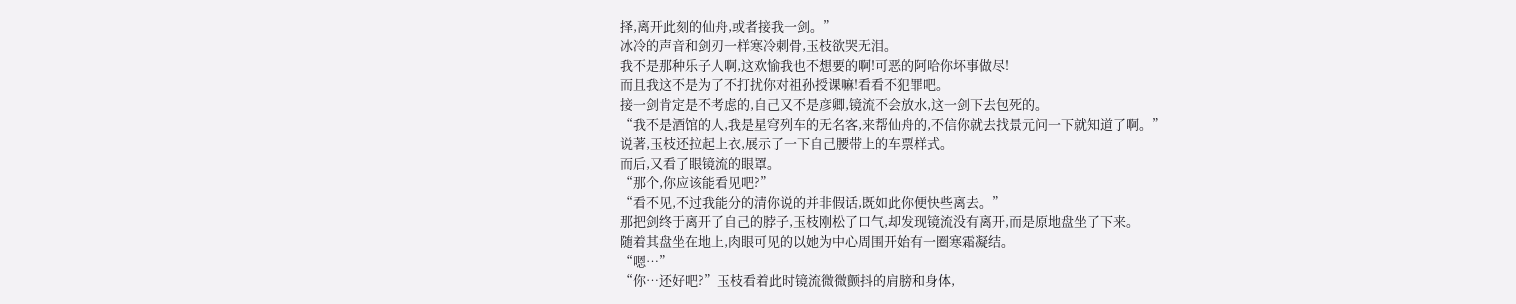择,离开此刻的仙舟,或者接我一剑。”
冰冷的声音和剑刃一样寒冷刺骨,玉枝欲哭无泪。
我不是那种乐子人啊,这欢愉我也不想要的啊!可恶的阿哈你坏事做尽!
而且我这不是为了不打扰你对祖孙授课嘛!看看不犯罪吧。
接一剑肯定是不考虑的,自己又不是彦卿,镜流不会放水,这一剑下去包死的。
“我不是酒馆的人,我是星穹列车的无名客,来帮仙舟的,不信你就去找景元问一下就知道了啊。”
说著,玉枝还拉起上衣,展示了一下自己腰带上的车票样式。
而后,又看了眼镜流的眼罩。
“那个,你应该能看见吧?”
“看不见,不过我能分的清你说的并非假话,既如此你便快些离去。”
那把剑终于离开了自己的脖子,玉枝刚松了口气,却发现镜流没有离开,而是原地盘坐了下来。
随着其盘坐在地上,肉眼可见的以她为中心周围开始有一圈寒霜凝结。
“嗯…”
“你…还好吧?”玉枝看着此时镜流微微颤抖的肩膀和身体,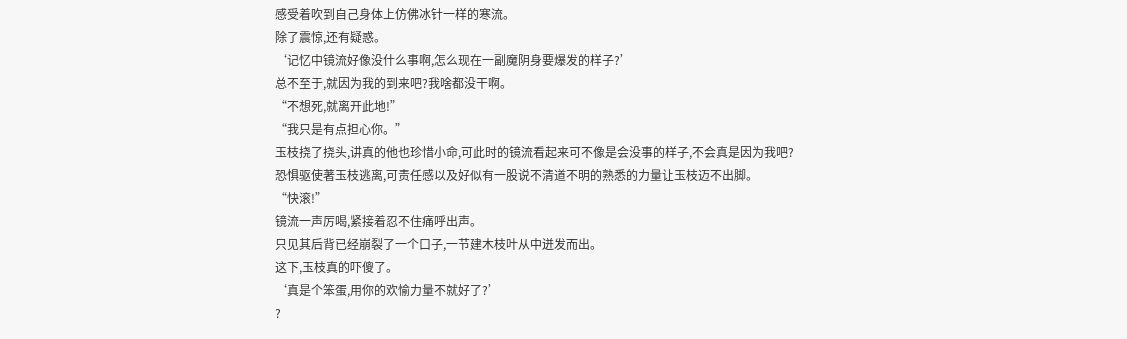感受着吹到自己身体上仿佛冰针一样的寒流。
除了震惊,还有疑惑。
‘记忆中镜流好像没什么事啊,怎么现在一副魔阴身要爆发的样子?’
总不至于,就因为我的到来吧?我啥都没干啊。
“不想死,就离开此地!”
“我只是有点担心你。”
玉枝挠了挠头,讲真的他也珍惜小命,可此时的镜流看起来可不像是会没事的样子,不会真是因为我吧?
恐惧驱使著玉枝逃离,可责任感以及好似有一股说不清道不明的熟悉的力量让玉枝迈不出脚。
“快滚!”
镜流一声厉喝,紧接着忍不住痛呼出声。
只见其后背已经崩裂了一个口子,一节建木枝叶从中迸发而出。
这下,玉枝真的吓傻了。
‘真是个笨蛋,用你的欢愉力量不就好了?’
?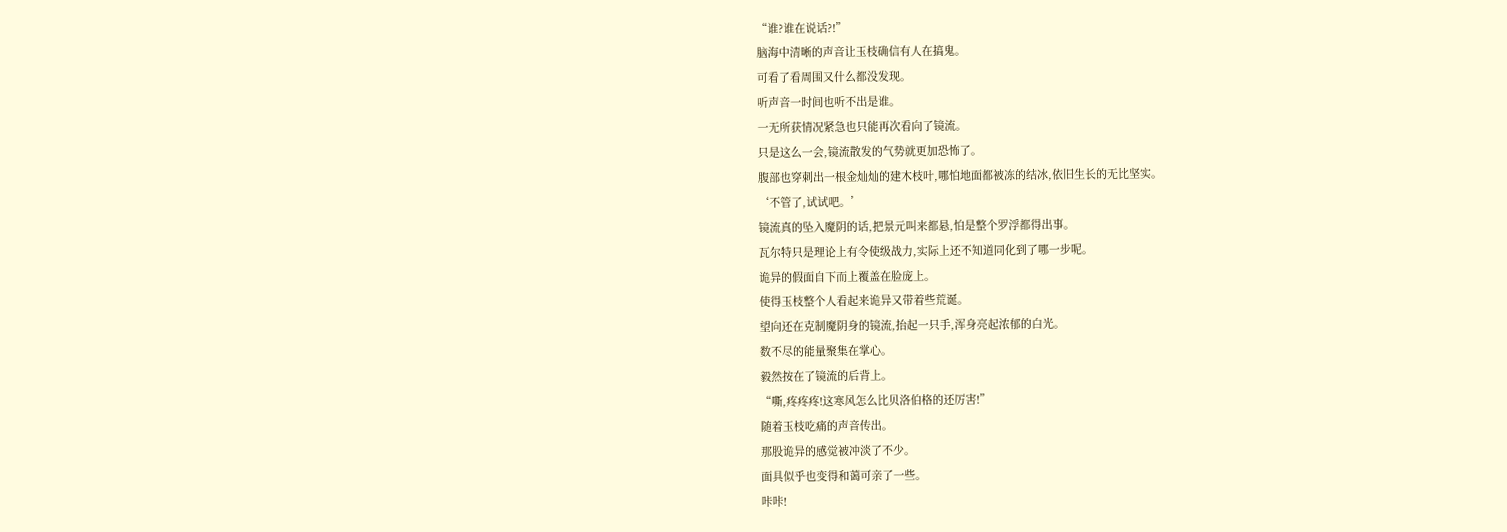“谁?谁在说话?!”
脑海中清晰的声音让玉枝确信有人在搞鬼。
可看了看周围又什么都没发现。
听声音一时间也听不出是谁。
一无所获情况紧急也只能再次看向了镜流。
只是这么一会,镜流散发的气势就更加恐怖了。
腹部也穿刺出一根金灿灿的建木枝叶,哪怕地面都被冻的结冰,依旧生长的无比坚实。
‘不管了,试试吧。’
镜流真的坠入魔阴的话,把景元叫来都悬,怕是整个罗浮都得出事。
瓦尔特只是理论上有令使级战力,实际上还不知道同化到了哪一步呢。
诡异的假面自下而上覆盖在脸庞上。
使得玉枝整个人看起来诡异又带着些荒诞。
望向还在克制魔阴身的镜流,抬起一只手,浑身亮起浓郁的白光。
数不尽的能量聚集在掌心。
毅然按在了镜流的后背上。
“嘶,疼疼疼!这寒风怎么比贝洛伯格的还厉害!”
随着玉枝吃痛的声音传出。
那股诡异的感觉被冲淡了不少。
面具似乎也变得和蔼可亲了一些。
咔咔!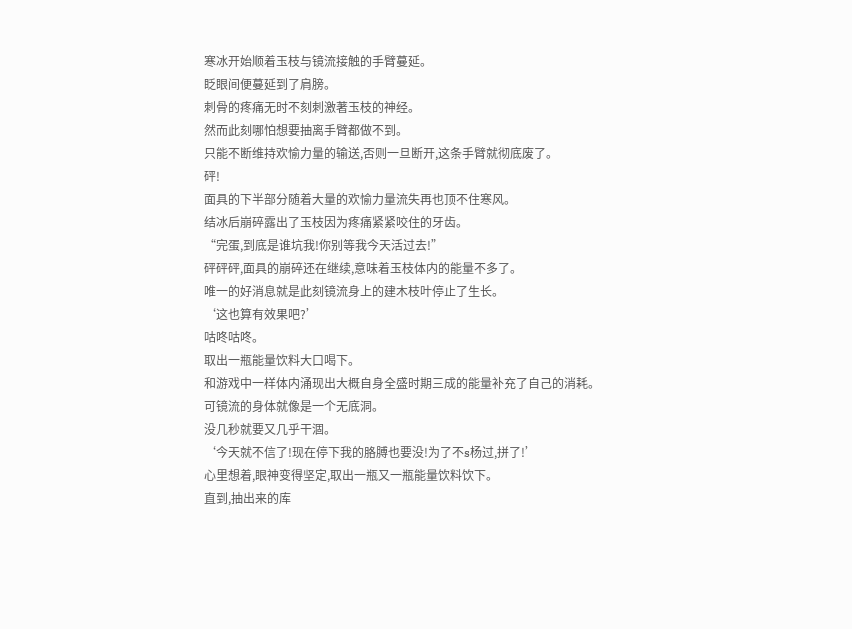寒冰开始顺着玉枝与镜流接触的手臂蔓延。
眨眼间便蔓延到了肩膀。
刺骨的疼痛无时不刻刺激著玉枝的神经。
然而此刻哪怕想要抽离手臂都做不到。
只能不断维持欢愉力量的输送,否则一旦断开,这条手臂就彻底废了。
砰!
面具的下半部分随着大量的欢愉力量流失再也顶不住寒风。
结冰后崩碎露出了玉枝因为疼痛紧紧咬住的牙齿。
“完蛋,到底是谁坑我!你别等我今天活过去!”
砰砰砰,面具的崩碎还在继续,意味着玉枝体内的能量不多了。
唯一的好消息就是此刻镜流身上的建木枝叶停止了生长。
‘这也算有效果吧?’
咕咚咕咚。
取出一瓶能量饮料大口喝下。
和游戏中一样体内涌现出大概自身全盛时期三成的能量补充了自己的消耗。
可镜流的身体就像是一个无底洞。
没几秒就要又几乎干涸。
‘今天就不信了!现在停下我的胳膊也要没!为了不s杨过,拼了!’
心里想着,眼神变得坚定,取出一瓶又一瓶能量饮料饮下。
直到,抽出来的库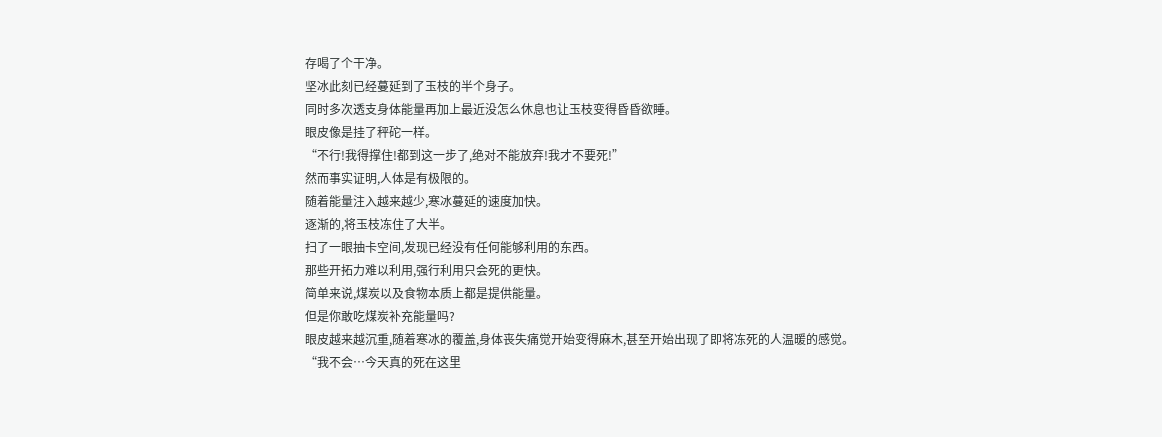存喝了个干净。
坚冰此刻已经蔓延到了玉枝的半个身子。
同时多次透支身体能量再加上最近没怎么休息也让玉枝变得昏昏欲睡。
眼皮像是挂了秤砣一样。
“不行!我得撑住!都到这一步了,绝对不能放弃!我才不要死!”
然而事实证明,人体是有极限的。
随着能量注入越来越少,寒冰蔓延的速度加快。
逐渐的,将玉枝冻住了大半。
扫了一眼抽卡空间,发现已经没有任何能够利用的东西。
那些开拓力难以利用,强行利用只会死的更快。
简单来说,煤炭以及食物本质上都是提供能量。
但是你敢吃煤炭补充能量吗?
眼皮越来越沉重,随着寒冰的覆盖,身体丧失痛觉开始变得麻木,甚至开始出现了即将冻死的人温暖的感觉。
“我不会…今天真的死在这里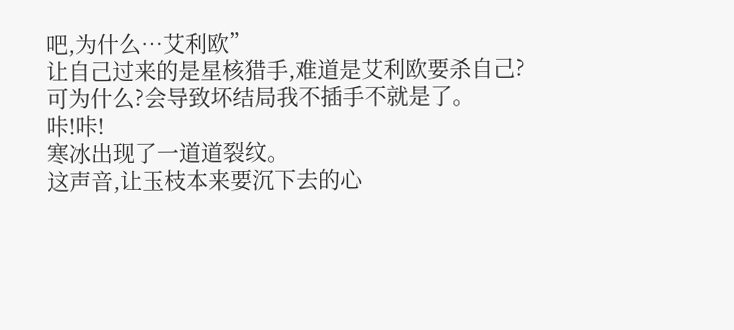吧,为什么…艾利欧”
让自己过来的是星核猎手,难道是艾利欧要杀自己?
可为什么?会导致坏结局我不插手不就是了。
咔!咔!
寒冰出现了一道道裂纹。
这声音,让玉枝本来要沉下去的心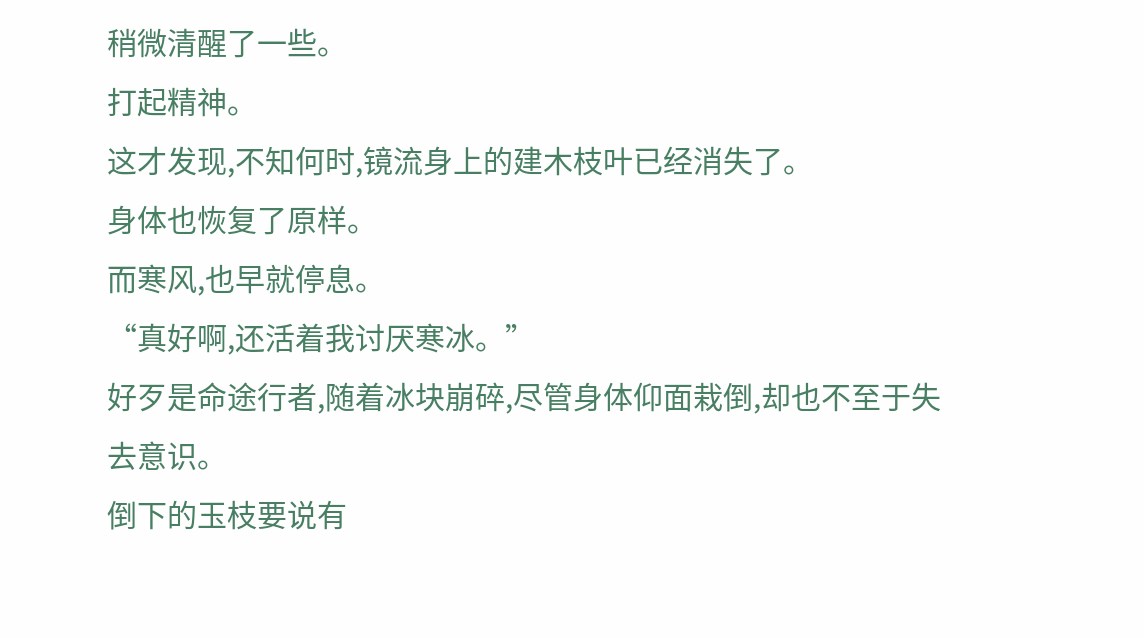稍微清醒了一些。
打起精神。
这才发现,不知何时,镜流身上的建木枝叶已经消失了。
身体也恢复了原样。
而寒风,也早就停息。
“真好啊,还活着我讨厌寒冰。”
好歹是命途行者,随着冰块崩碎,尽管身体仰面栽倒,却也不至于失去意识。
倒下的玉枝要说有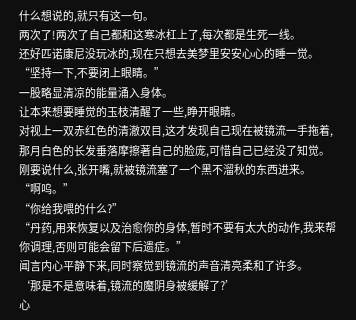什么想说的,就只有这一句。
两次了!两次了自己都和这寒冰杠上了,每次都是生死一线。
还好匹诺康尼没玩冰的,现在只想去美梦里安安心心的睡一觉。
“坚持一下,不要闭上眼睛。”
一股略显清凉的能量涌入身体。
让本来想要睡觉的玉枝清醒了一些,睁开眼睛。
对视上一双赤红色的清澈双目,这才发现自己现在被镜流一手拖着,那月白色的长发垂落摩擦著自己的脸庞,可惜自己已经没了知觉。
刚要说什么,张开嘴,就被镜流塞了一个黑不溜秋的东西进来。
“啊呜。”
“你给我喂的什么?”
“丹药,用来恢复以及治愈你的身体,暂时不要有太大的动作,我来帮你调理,否则可能会留下后遗症。”
闻言内心平静下来,同时察觉到镜流的声音清亮柔和了许多。
‘那是不是意味着,镜流的魔阴身被缓解了?’
心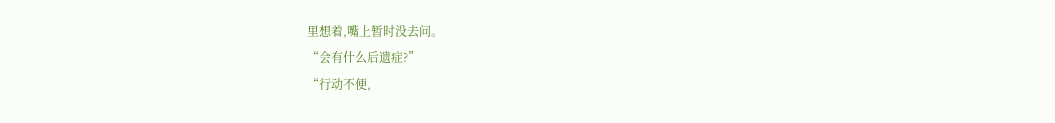里想着,嘴上暂时没去问。
“会有什么后遗症?”
“行动不便,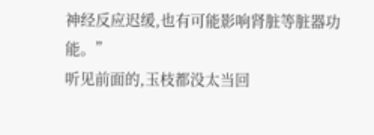神经反应迟缓,也有可能影响肾脏等脏器功能。”
听见前面的,玉枝都没太当回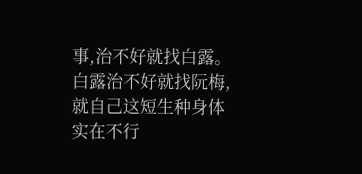事,治不好就找白露。
白露治不好就找阮梅,就自己这短生种身体实在不行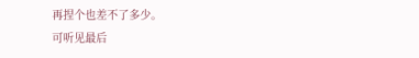再捏个也差不了多少。
可听见最后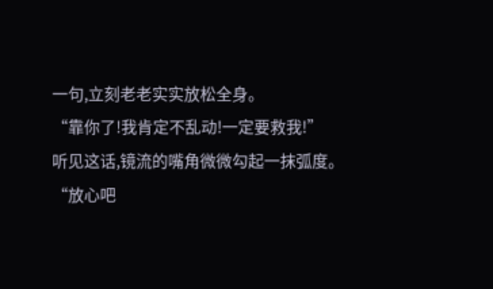一句,立刻老老实实放松全身。
“靠你了!我肯定不乱动!一定要救我!”
听见这话,镜流的嘴角微微勾起一抹弧度。
“放心吧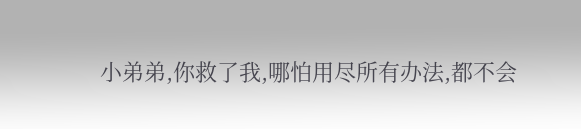小弟弟,你救了我,哪怕用尽所有办法,都不会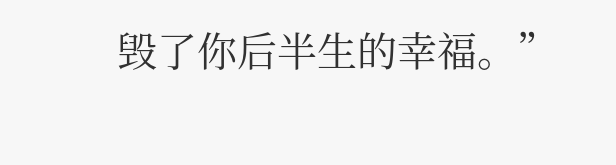毁了你后半生的幸福。”